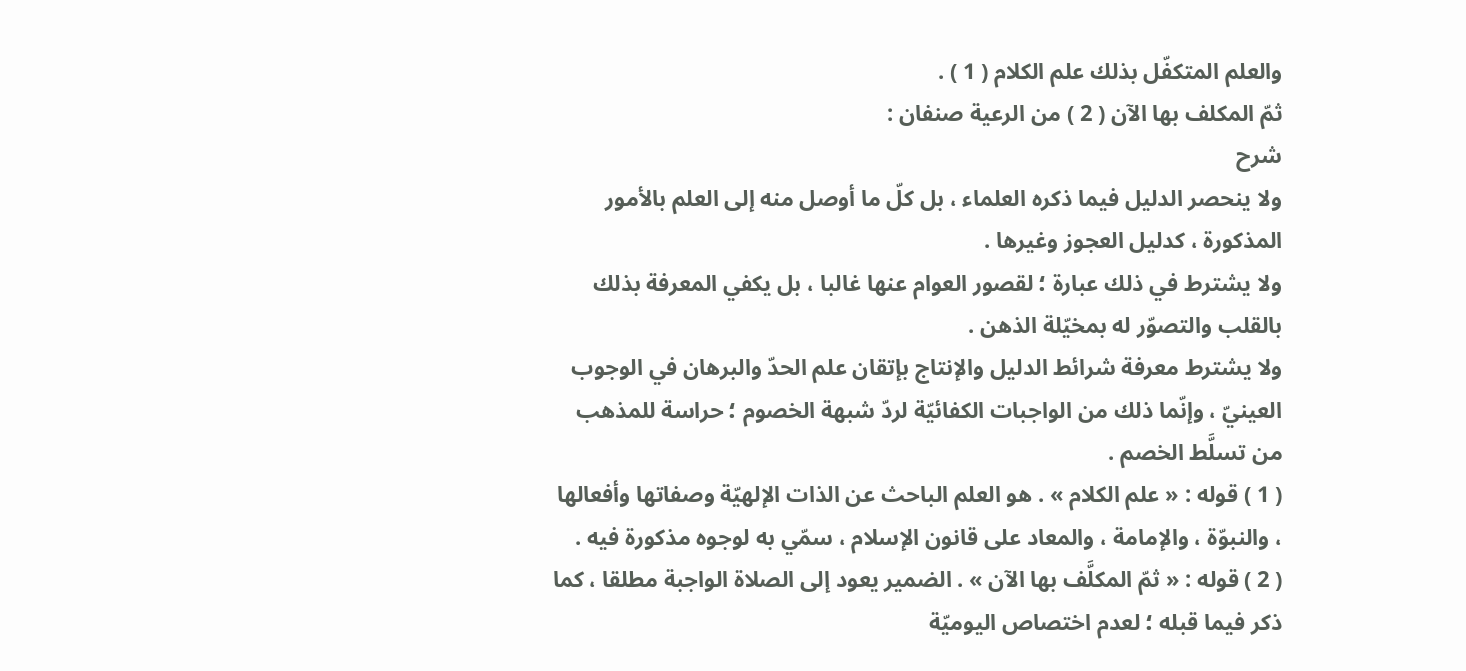والعلم المتكفّل بذلك علم الكلام ( 1 ) .
ثمّ المكلف بها الآن ( 2 ) من الرعية صنفان :
شرح
ولا ينحصر الدليل فيما ذكره العلماء ، بل كلّ ما أوصل منه إلى العلم بالأمور المذكورة ، كدليل العجوز وغيرها .
ولا يشترط في ذلك عبارة ؛ لقصور العوام عنها غالبا ، بل يكفي المعرفة بذلك بالقلب والتصوّر له بمخيّلة الذهن .
ولا يشترط معرفة شرائط الدليل والإنتاج بإتقان علم الحدّ والبرهان في الوجوب العينيّ ، وإنّما ذلك من الواجبات الكفائيّة لردّ شبهة الخصوم ؛ حراسة للمذهب من تسلَّط الخصم .
( 1 ) قوله : « علم الكلام » . هو العلم الباحث عن الذات الإلهيّة وصفاتها وأفعالها ، والنبوّة ، والإمامة ، والمعاد على قانون الإسلام ، سمّي به لوجوه مذكورة فيه .
( 2 ) قوله : « ثمّ المكلَّف بها الآن » . الضمير يعود إلى الصلاة الواجبة مطلقا ، كما ذكر فيما قبله ؛ لعدم اختصاص اليوميّة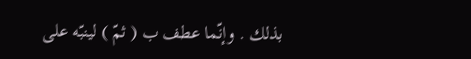بذلك . وإنّما عطف ب ( ثمّ ) لينبّه على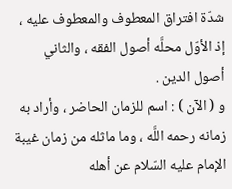شدّة افتراق المعطوف والمعطوف عليه ، إذ الأوّل محلَّه أصول الفقه ، والثاني أصول الدين .
و ( الآن ) : اسم للزمان الحاضر ، وأراد به زمانه رحمه اللَّه ، وما ماثله من زمان غيبة الإمام عليه السّلام عن أهله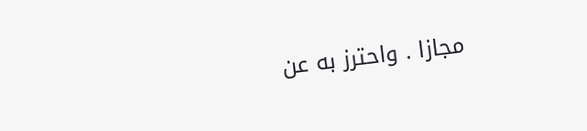مجازا . واحترز به عن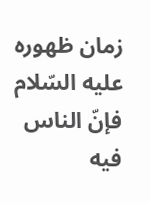زمان ظهوره عليه السّلام فإنّ الناس فيه